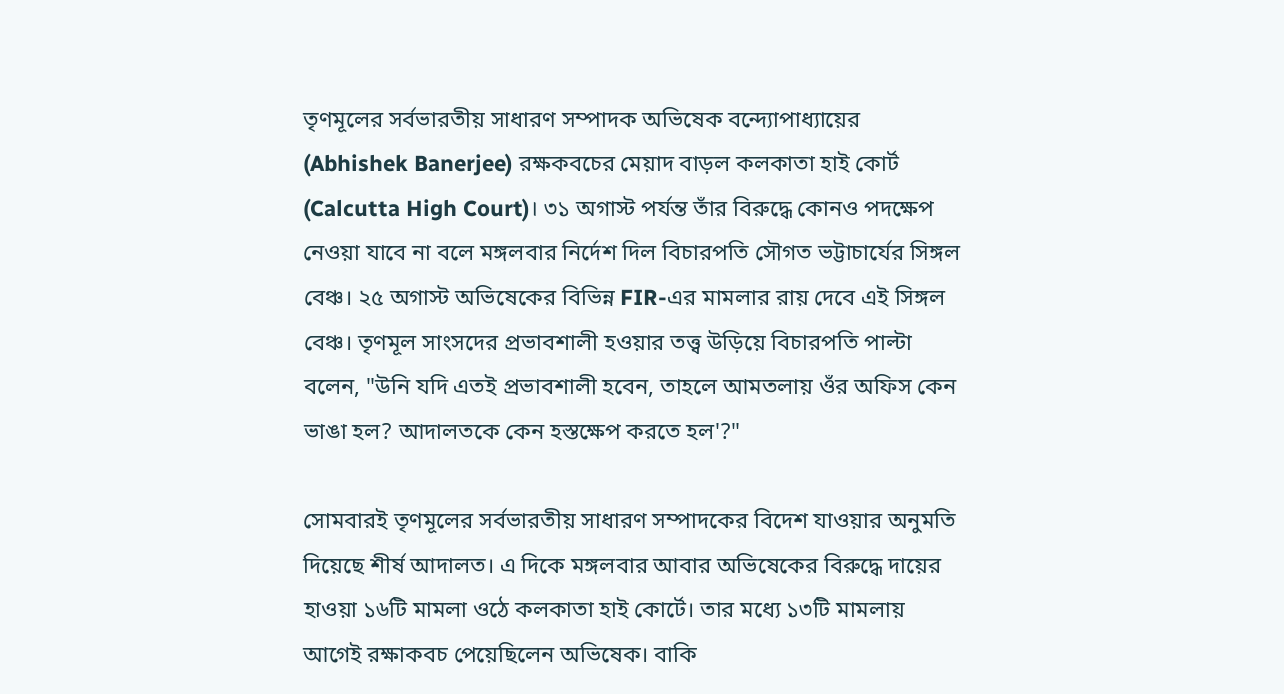তৃণমূলের সর্বভারতীয় সাধারণ সম্পাদক অভিষেক বন্দ্যোপাধ্যায়ের (Abhishek Banerjee) রক্ষকবচের মেয়াদ বাড়ল কলকাতা হাই কোর্ট (Calcutta High Court)। ৩১ অগাস্ট পর্যন্ত তাঁর বিরুদ্ধে কোনও পদক্ষেপ নেওয়া যাবে না বলে মঙ্গলবার নির্দেশ দিল বিচারপতি সৌগত ভট্টাচার্যের সিঙ্গল বেঞ্চ। ২৫ অগাস্ট অভিষেকের বিভিন্ন FIR-এর মামলার রায় দেবে এই সিঙ্গল বেঞ্চ। তৃণমূল সাংসদের প্রভাবশালী হওয়ার তত্ত্ব উড়িয়ে বিচারপতি পাল্টা বলেন, "উনি যদি এতই প্রভাবশালী হবেন, তাহলে আমতলায় ওঁর অফিস কেন ভাঙা হল? আদালতকে কেন হস্তক্ষেপ করতে হল'?"

সোমবারই তৃণমূলের সর্বভারতীয় সাধারণ সম্পাদকের বিদেশ যাওয়ার অনুমতি দিয়েছে শীর্ষ আদালত। এ দিকে মঙ্গলবার আবার অভিষেকের বিরুদ্ধে দায়ের হাওয়া ১৬টি মামলা ওঠে কলকাতা হাই কোর্টে। তার মধ্যে ১৩টি মামলায় আগেই রক্ষাকবচ পেয়েছিলেন অভিষেক। বাকি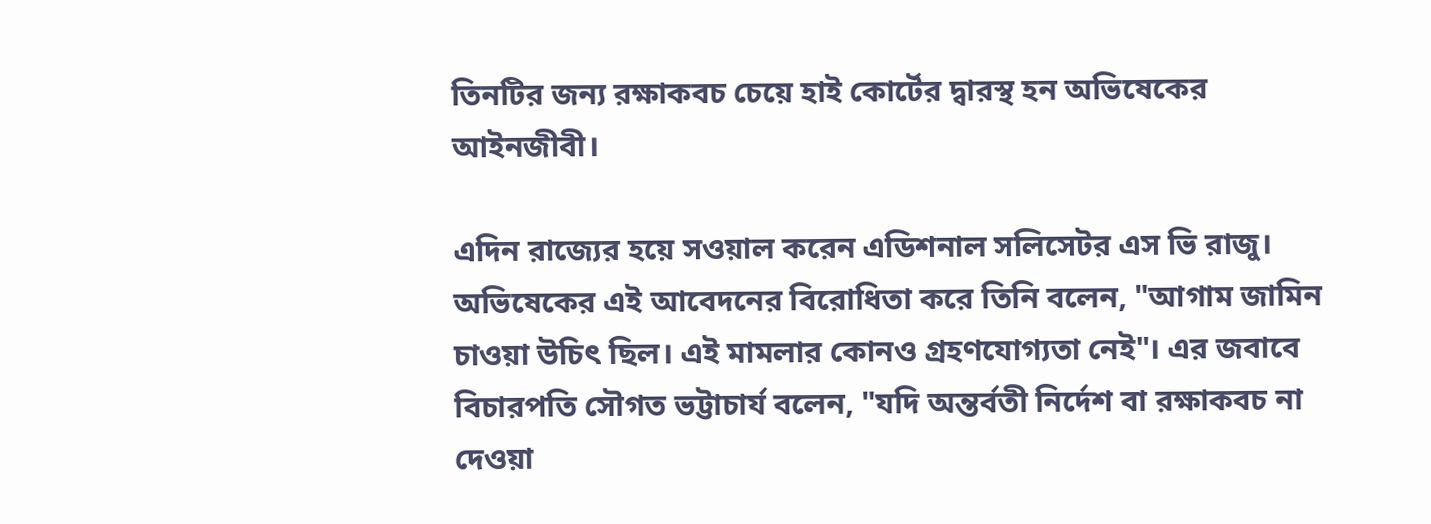তিনটির জন্য রক্ষাকবচ চেয়ে হাই কোর্টের দ্বারস্থ হন অভিষেকের আইনজীবী।

এদিন রাজ্যের হয়ে সওয়াল করেন এডিশনাল সলিসেটর এস ভি রাজু। অভিষেকের এই আবেদনের বিরোধিতা করে তিনি বলেন, "আগাম জামিন চাওয়া উচিৎ ছিল। এই মামলার কোনও গ্রহণযোগ্যতা নেই"। এর জবাবে বিচারপতি সৌগত ভট্টাচার্য বলেন, "যদি অন্তর্বতী নির্দেশ বা রক্ষাকবচ না দেওয়া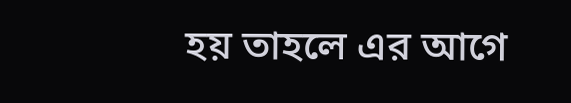হয় তাহলে এর আগে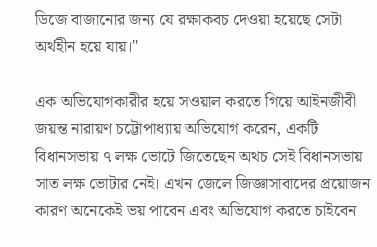ডিজে বাজানোর জন্য যে রক্ষাকবচ দেওয়া হয়েছে সেটা অর্থহীন হয়ে যায়।"

এক অভিযোগকারীর হয়ে সওয়াল করতে গিয়ে আইনজীবী জয়ন্ত নারায়ণ চট্টোপাধ্যায় অভিযোগ করেন, একটি বিধানসভায় ৭ লক্ষ ভোটে জিতেছেন অথচ সেই বিধানসভায় সাত লক্ষ ভোটার নেই। এখন জেলে জিজ্ঞাসাবাদের প্রয়োজন কারণ অনেকেই ভয় পাবেন এবং অভিযোগ করতে চাইবেন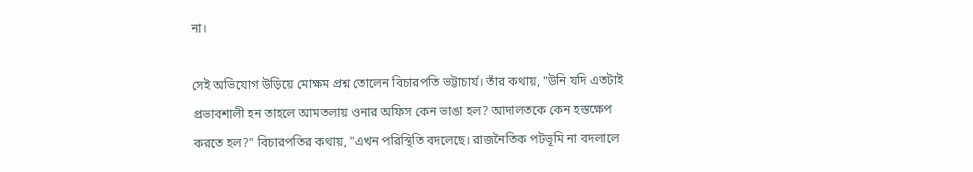না।

সেই অভিযোগ উড়িয়ে মোক্ষম প্রশ্ন তোলেন বিচারপতি ভট্টাচার্য। তাঁর কথায়, "উনি যদি এতটাই প্রভাবশালী হন তাহলে আমতলায় ওনার অফিস কেন ভাঙা হল? আদালতকে কেন হস্তক্ষেপ করতে হল?" বিচারপতির কথায়, "এখন পরিস্থিতি বদলেছে। রাজনৈতিক পটভূমি না বদলালে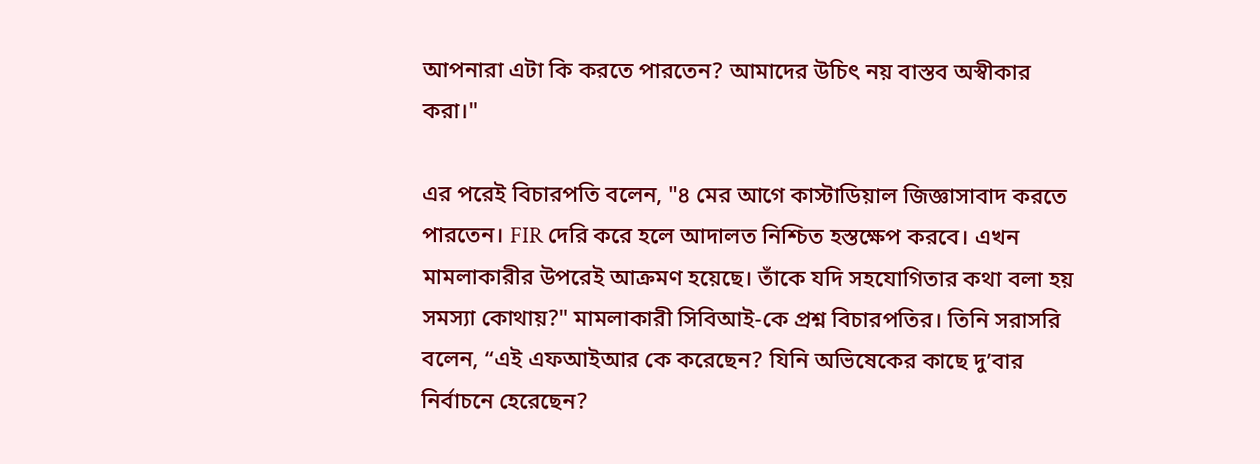আপনারা এটা কি করতে পারতেন? আমাদের উচিৎ নয় বাস্তব অস্বীকার করা।"

এর পরেই বিচারপতি বলেন, "৪ মের আগে কাস্টাডিয়াল জিজ্ঞাসাবাদ করতে পারতেন। FIR দেরি করে হলে আদালত নিশ্চিত হস্তক্ষেপ করবে। এখন মামলাকারীর উপরেই আক্রমণ হয়েছে। তাঁকে যদি সহযোগিতার কথা বলা হয় সমস্যা কোথায়?" মামলাকারী সিবিআই-কে প্রশ্ন বিচারপতির। তিনি সরাসরি বলেন, “এই এফআইআর কে করেছেন? যিনি অভিষেকের কাছে দু’বার নির্বাচনে হেরেছেন?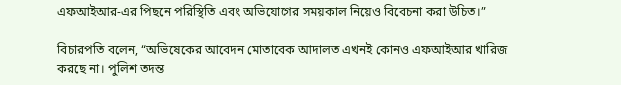এফআইআর-এর পিছনে পরিস্থিতি এবং অভিযোগের সময়কাল নিয়েও বিবেচনা করা উচিত।”

বিচারপতি বলেন, “অভিষেকের আবেদন মোতাবেক আদালত এখনই কোনও এফআইআর খারিজ করছে না। পুলিশ তদন্ত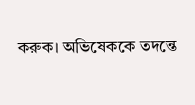করুক। অভিষেককে তদন্তে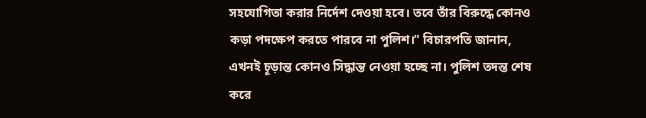সহযোগিতা করার নির্দেশ দেওয়া হবে। তবে তাঁর বিরুদ্ধে কোনও কড়া পদক্ষেপ করতে পারবে না পুলিশ।” বিচারপতি জানান, এখনই চূড়ান্ত কোনও সিদ্ধান্ত নেওয়া হচ্ছে না। পুলিশ তদন্ত শেষ করে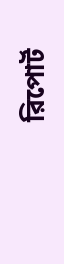রিপোর্ট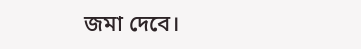জমা দেবে।